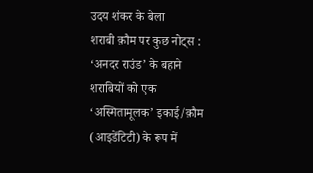उदय शंकर के बेला
शराबी क़ौम पर कुछ नोट्स : ‘अनदर राउंड’ के बहाने
शराबियों को एक ‘अस्मितामूलक’ इकाई/क़ौम (आइडेंटिटी) के रूप में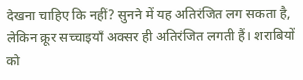देखना चाहिए कि नहीं? सुनने में यह अतिरंजित लग सकता है, लेकिन क्रूर सच्चाइयाँ अक्सर ही अतिरंजित लगती हैं। शराबियों को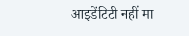आइडेंटिटी नहीं मा